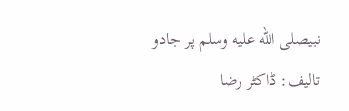نبیصلى الله عليه وسلم پر جادو
تالیف: ڈاکٹر رضا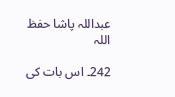عبداللہ پاشا حفظ اللہ

242۔ اس بات کی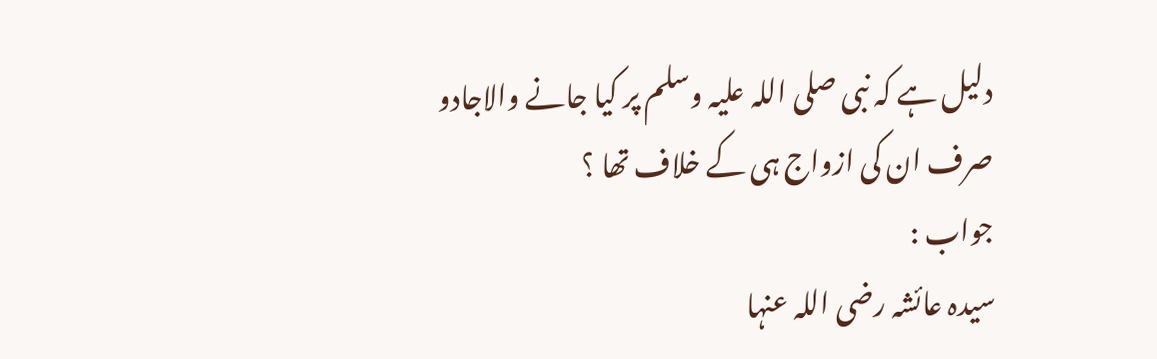دلیل ہے کہ نبی صلی اللہ علیہ وسلم پر کیا جانے والاجادو صرف ان کی ازواج ہی کے خلاف تھا ؟
جواب :
سیدہ عائشہ رضی اللہ عنہا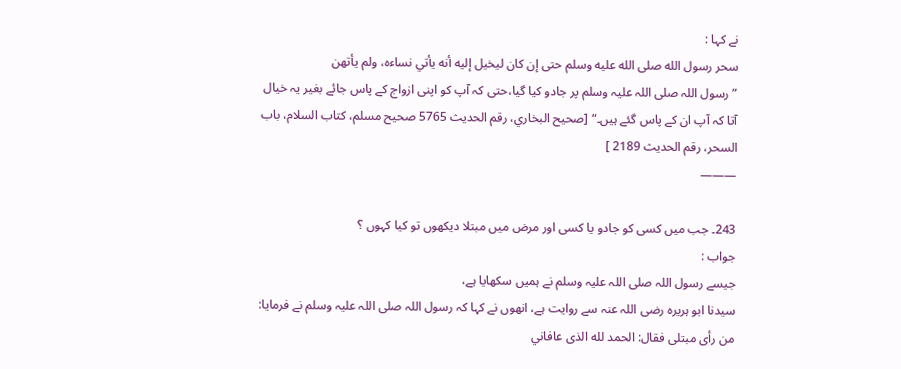نے کہا :
سحر رسول الله صلى الله عليه وسلم حتى إن كان ليخيل إليه أنه يأتي نساءه، ولم يأتهن
”رسول اللہ صلی اللہ علیہ وسلم پر جادو کیا گیا،حتی کہ آپ کو اپنی ازواج کے پاس جائے بغیر یہ خیال آتا کہ آپ ان کے پاس گئے ہیں۔“ [صحيح البخاري، رقم الحديث 5765 صحيح مسلم، كتاب السلام، باب السحر، رقم الحديث 2189 ]
———

243۔ جب میں کسی کو جادو یا کسی اور مرض میں مبتلا دیکھوں تو کیا کہوں ؟
جواب :
جیسے رسول اللہ صلی اللہ علیہ وسلم نے ہمیں سکھایا ہے،
سیدنا ابو ہریرہ رضی اللہ عنہ سے روایت ہے، انھوں نے کہا کہ رسول اللہ صلی اللہ علیہ وسلم نے فرمایا:
من رأى مبتلى فقال: الحمد لله الذى عافاني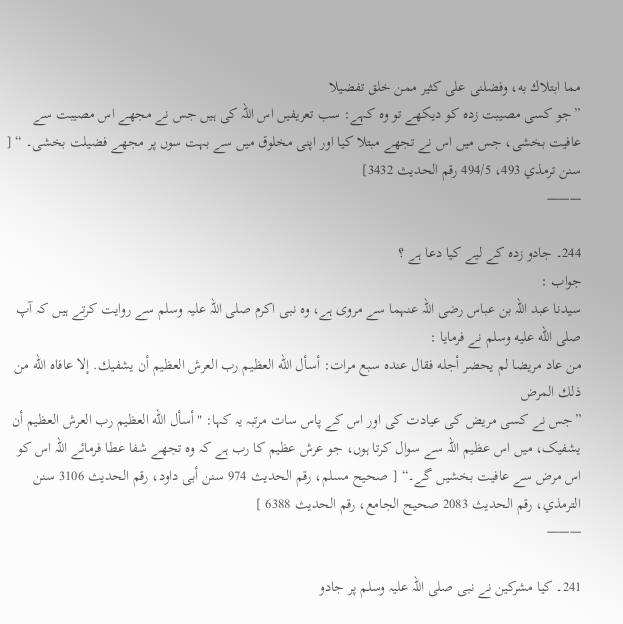مما ابتلاك به، وفضلنى على كثير ممن خلق تفضيلا
”جو کسی مصیبت زدہ کو دیکھے تو وہ کہے: سب تعریفیں اس اللہ کی ہیں جس نے مجھے اس مصیبت سے عافیت بخشی، جس میں اس نے تجھے مبتلا کیا اور اپنی مخلوق میں سے بہت سوں پر مجھے فضیلت بخشی۔ “ [ سنن ترمذي 493، 494/5 رقم الحديث 3432]
———

244۔ جادو زدہ کے لیے کیا دعا ہے ؟
جواب :
سیدنا عبد اللہ بن عباس رضی اللہ عنہما سے مروی ہے، وہ نبی اکرم صلی اللہ علیہ وسلم سے روایت کرتے ہیں کہ آپ صلى الله عليه وسلم نے فرمایا :
من عاد مريضا لم يحضر أجله فقال عنده سبع مرات: أسأل الله العظيم رب العرش العظيم أن يشفيك. إلا عافاه الله من ذلك المرض
”جس نے کسی مریض کی عیادت کی اور اس کے پاس سات مرتبہ یہ کہا: "أسأل الله العظيم رب العرش العظيم أن يشفيک، میں اس عظیم اللہ سے سوال کرتا ہوں، جو عرش عظیم کا رب ہے کہ وہ تجھے شفا عطا فرمائے اللہ اس کو اس مرض سے عافیت بخشیں گے۔“ [ صحيح مسلم، رقم الحديث 974 سنن أبى داود، رقم الحديث 3106 سنن الترمذي، رقم الحديث 2083 صحيح الجامع، رقم الحديث 6388 ]
———

241۔ کیا مشرکین نے نبی صلی اللہ علیہ وسلم پر جادو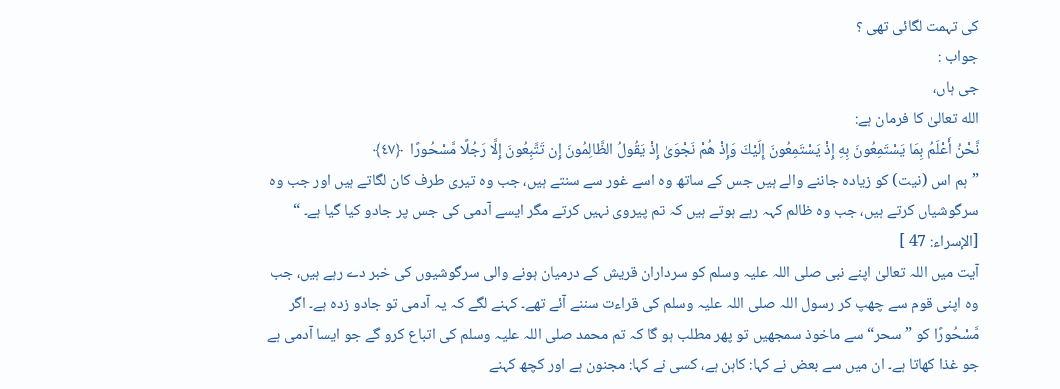کی تہمت لگائی تھی ؟
جواب :
جی ہاں،
الله تعالیٰ کا فرمان ہے:
نَّحْنُ أَعْلَمُ بِمَا يَسْتَمِعُونَ بِهِ إِذْ يَسْتَمِعُونَ إِلَيْكَ وَإِذْ هُمْ نَجْوَىٰ إِذْ يَقُولُ الظَّالِمُونَ إِن تَتَّبِعُونَ إِلَّا رَجُلًا مَّسْحُورًا  ﴿٤٧﴾
”ہم اس (نیت) کو زیادہ جاننے والے ہیں جس کے ساتھ وہ اسے غور سے سنتے ہیں، جب وہ تیری طرف کان لگاتے ہیں اور جب وہ سرگوشیاں کرتے ہیں، جب وہ ظالم کہہ رہے ہوتے ہیں کہ تم پیروی نہیں کرتے مگر ایسے آدمی کی جس پر جادو کیا گیا ہے۔ “ [الإسراء: 47 ]
آیت میں اللہ تعالیٰ اپنے نبی صلی اللہ علیہ وسلم کو سرداران قریش کے درمیان ہونے والی سرگوشیوں کی خبر دے رہے ہیں، جب وہ اپنی قوم سے چھپ کر رسول اللہ صلی اللہ علیہ وسلم کی قراءت سننے آئے تھے۔ کہنے لگے کہ یہ آدمی تو جادو زده ہے۔ اگر مَّسْحُورًا کو ”سحر“سے ماخوذ سمجھیں تو پھر مطلب ہو گا کہ تم محمد صلی اللہ علیہ وسلم کی اتباع کرو گے جو ایسا آدمی ہے جو غذا کھاتا ہے۔ ان میں سے بعض نے کہا: کاہن ہے، کسی نے کہا: مجنون ہے اور کچھ کہنے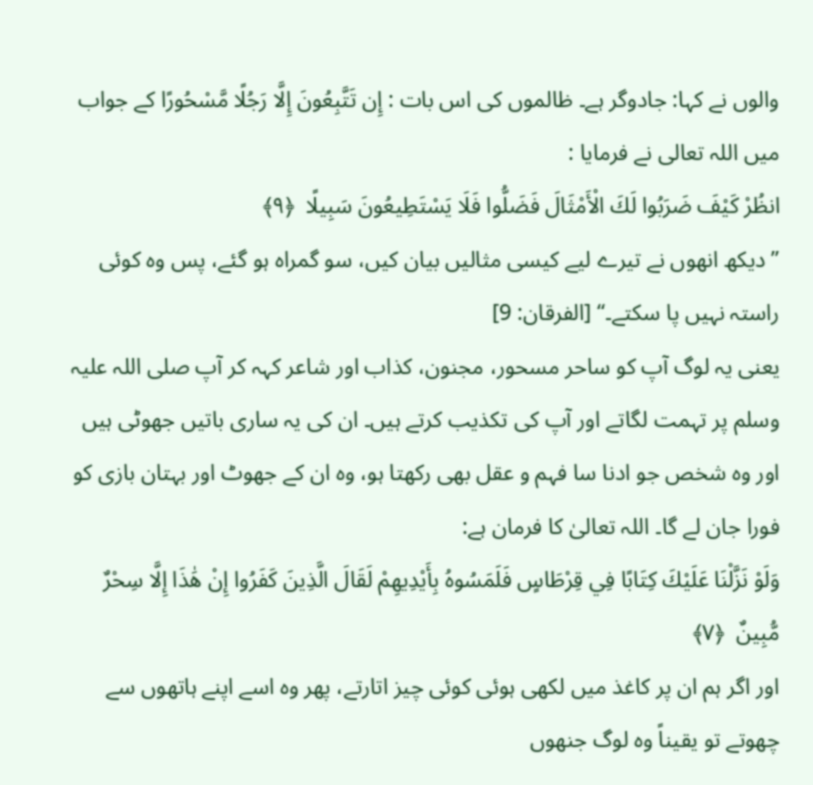والوں نے کہا: جادوگر ہے۔ ظالموں کی اس بات : إِن تَتَّبِعُونَ إِلَّا رَجُلًا مَّسْحُورًا کے جواب میں اللہ تعالی نے فرمایا :
انظُرْ كَيْفَ ضَرَبُوا لَكَ الْأَمْثَالَ فَضَلُّوا فَلَا يَسْتَطِيعُونَ سَبِيلًا  ﴿٩﴾
” دیکھ انھوں نے تیرے لیے کیسی مثالیں بیان کیں، سو گمراہ ہو گئے، پس وہ کوئی راستہ نہیں پا سکتے۔“ [الفرقان: 9]
یعنی یہ لوگ آپ کو ساحر مسحور، مجنون، کذاب اور شاعر کہہ کر آپ صلی اللہ علیہ وسلم پر تہمت لگاتے اور آپ کی تکذیب کرتے ہیں۔ ان کی یہ ساری باتیں جھوٹی ہیں اور وہ شخص جو ادنا سا فہم و عقل بھی رکھتا ہو، وہ ان کے جھوٹ اور بہتان بازی کو فورا جان لے گا۔ اللہ تعالیٰ کا فرمان ہے:
وَلَوْ نَزَّلْنَا عَلَيْكَ كِتَابًا فِي قِرْطَاسٍ فَلَمَسُوهُ بِأَيْدِيهِمْ لَقَالَ الَّذِينَ كَفَرُوا إِنْ هَٰذَا إِلَّا سِحْرٌ مُّبِينٌ  ﴿٧﴾
اور اگر ہم ان پر کاغذ میں لکھی ہوئی کوئی چیز اتارتے، پھر وہ اسے اپنے ہاتھوں سے چھوتے تو یقیناً وہ لوگ جنھوں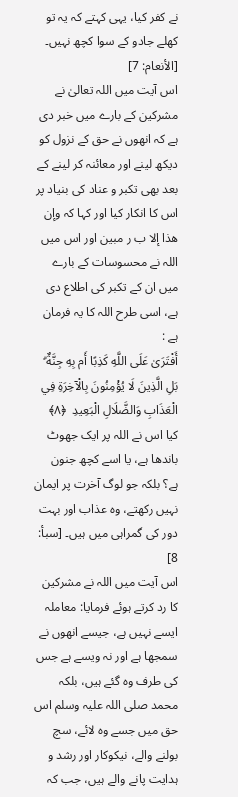نے کفر کیا، یہی کہتے کہ یہ تو کھلے جادو کے سوا کچھ نہیں۔ [الأنعام: 7]
اس آیت میں اللہ تعالیٰ نے مشرکین کے بارے میں خبر دی ہے کہ انھوں نے حق کے نزول کو دیکھ لینے اور معائنہ کر لینے کے بعد بھی تکبر و عناد کی بنیاد پر اس کا انکار کیا اور کہا کہ وإن هذا إلا ب ر مبين اور اس میں اللہ نے محسوسات کے بارے میں ان کے تکبر کی اطلاع دی ہے، اسی طرح اللہ کا یہ فرمان ہے :
أَفْتَرَىٰ عَلَى اللَّهِ كَذِبًا أَم بِهِ جِنَّةٌ ۗ بَلِ الَّذِينَ لَا يُؤْمِنُونَ بِالْآخِرَةِ فِي الْعَذَابِ وَالضَّلَالِ الْبَعِيدِ  ﴿٨﴾
کیا اس نے اللہ پر ایک جھوٹ باندھا ہے، یا اسے کچھ جنون ہے؟ بلکہ جو لوگ آخرت پر ایمان نہیں رکھتے، وہ عذاب اور بہت دور کی گمراہی میں ہیں۔ [سبأ: 8]
اس آیت میں اللہ نے مشرکین کا رد کرتے ہوئے فرمایا: معاملہ ایسے نہیں ہے، جیسے انھوں نے سمجھا ہے اور نہ ویسے ہے جس کی طرف وہ گئے ہیں، بلکہ محمد صلی اللہ علیہ وسلم اس حق میں جسے وہ لائے، سچ بولنے والے، نیکوکار اور رشد و ہدایت پانے والے ہیں، جب کہ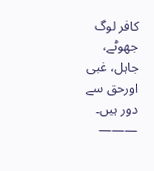کافر لوگ جھوٹے، جاہل، غبی اورحق سے دور ہیں۔
———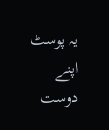یہ پوسٹ اپنے دوست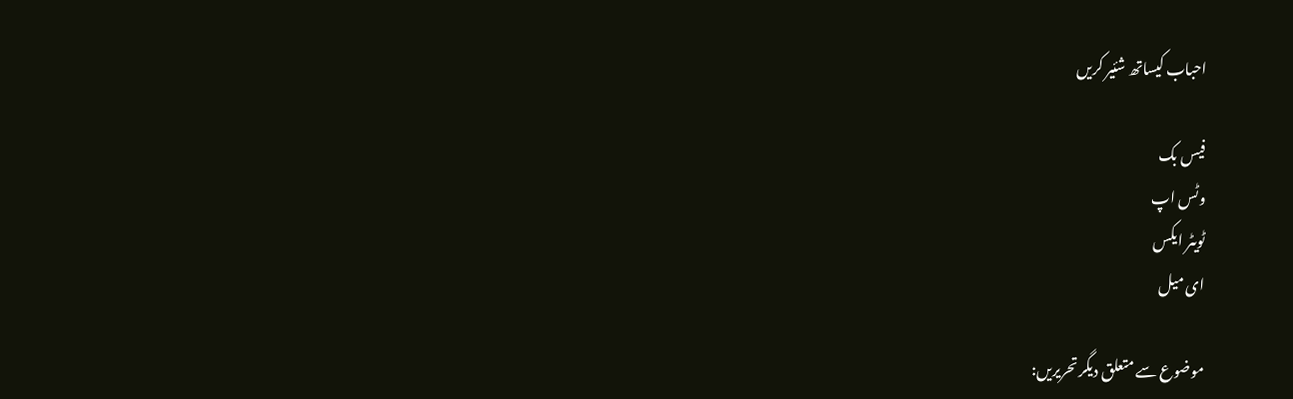احباب کیساتھ شئیر کریں

فیس بک
وٹس اپ
ٹویٹر ایکس
ای میل

موضوع سے متعلق دیگر تحریریں: